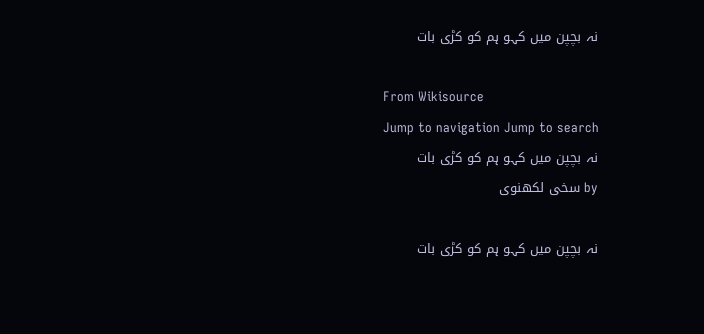نہ بچپن میں کہو ہم کو کڑی بات

From Wikisource
Jump to navigation Jump to search
نہ بچپن میں کہو ہم کو کڑی بات
by سخی لکھنوی

نہ بچپن میں کہو ہم کو کڑی بات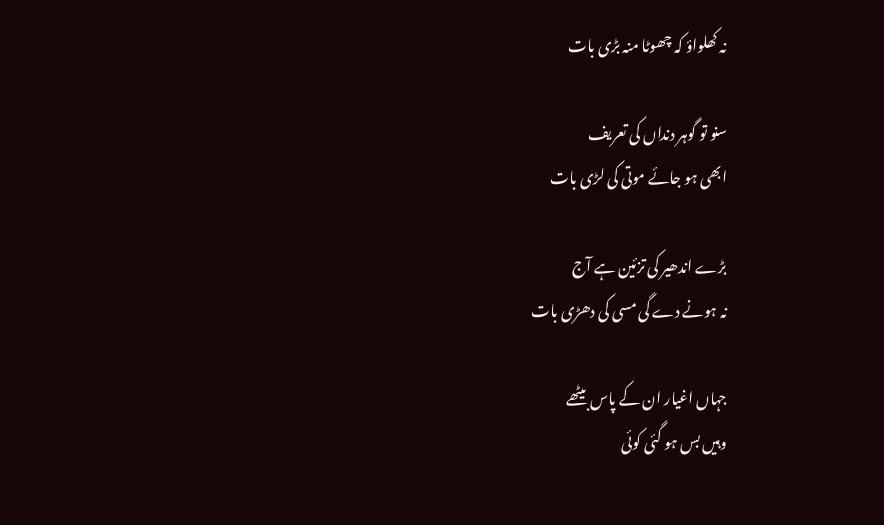نہ کھلواؤ کہ چھوٹا منہ بڑی بات

سنو تو گوہر دنداں کی تعریف
ابھی ہو جائے موتی کی لڑی بات

بڑے اندھیر کی تزئین ہے آج
نہ ہونے دے گی مسی کی دھڑی بات

جہاں اغیار ان کے پاس بیٹھے
وہیں بس ہو گئی کوئی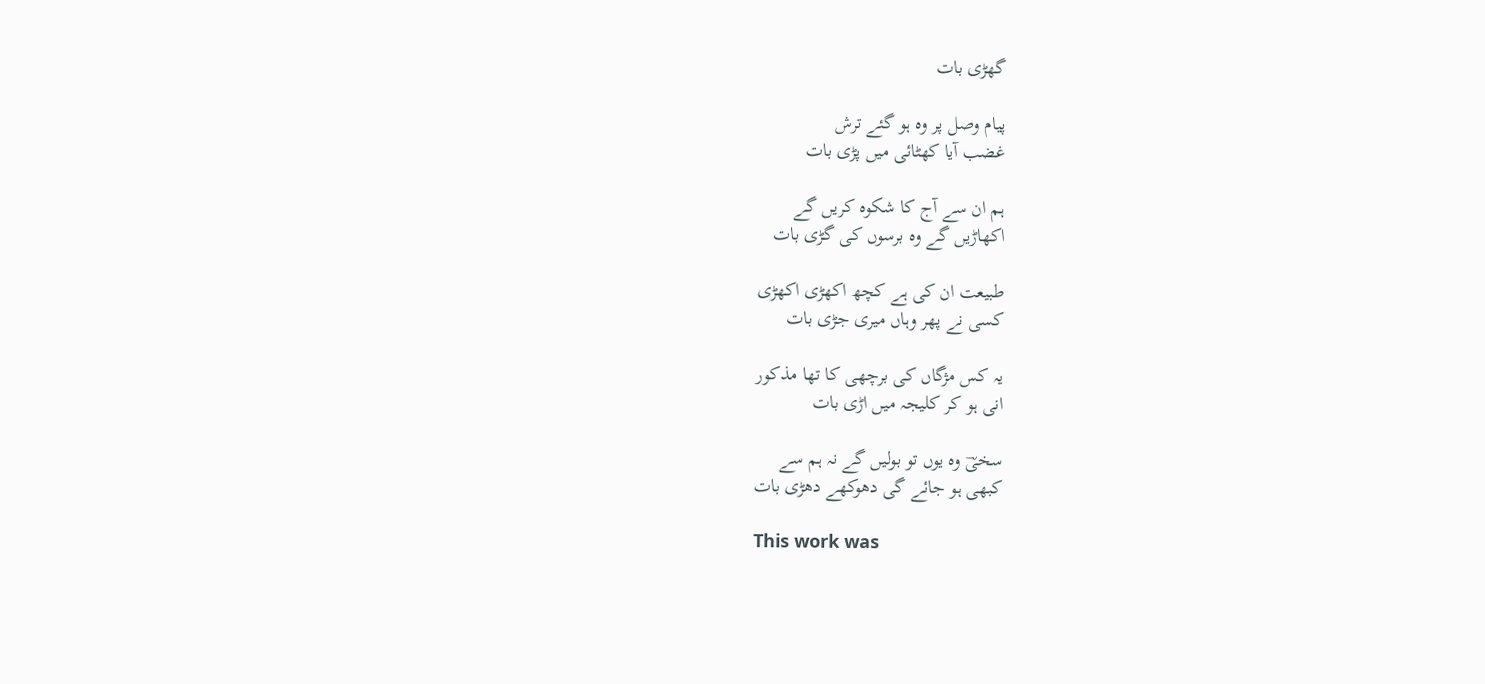گھڑی بات

پیام وصل پر وہ ہو گئے ترش
غضب آیا کھٹائی میں پڑی بات

ہم ان سے آج کا شکوہ کریں گے
اکھاڑیں گے وہ برسوں کی گڑی بات

طبیعت ان کی ہے کچھ اکھڑی اکھڑی
کسی نے پھر وہاں میری جڑی بات

یہ کس مژگاں کی برچھی کا تھا مذکور
انی ہو کر کلیجہ میں اڑی بات

سخیؔ وہ یوں تو بولیں گے نہ ہم سے
کبھی ہو جائے گی دھوکھے دھڑی بات

This work was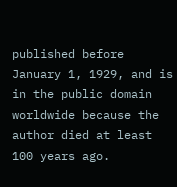published before January 1, 1929, and is in the public domain worldwide because the author died at least 100 years ago.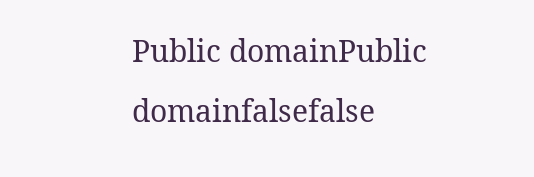Public domainPublic domainfalsefalse